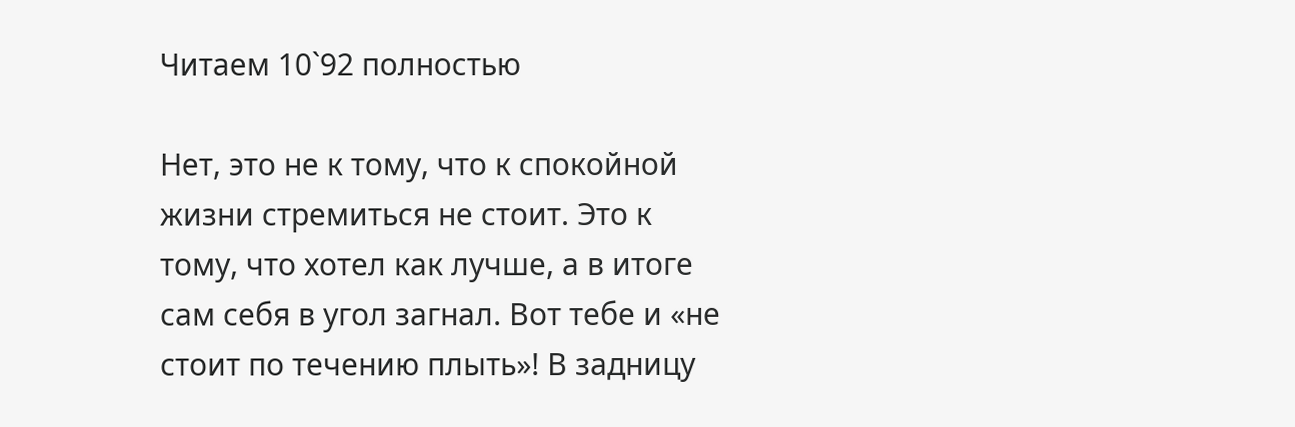Читаем 10`92 полностью

Нет, это не к тому, что к спокойной жизни стремиться не стоит. Это к тому, что хотел как лучше, а в итоге сам себя в угол загнал. Вот тебе и «не стоит по течению плыть»! В задницу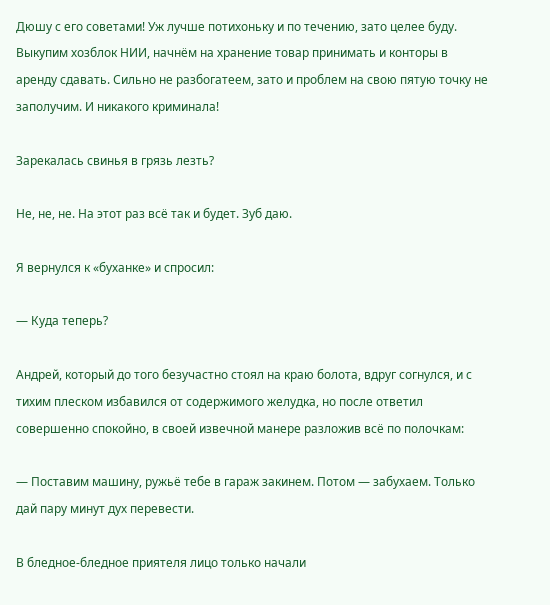Дюшу с его советами! Уж лучше потихоньку и по течению, зато целее буду. Выкупим хозблок НИИ, начнём на хранение товар принимать и конторы в аренду сдавать. Сильно не разбогатеем, зато и проблем на свою пятую точку не заполучим. И никакого криминала!

Зарекалась свинья в грязь лезть?

Не, не, не. На этот раз всё так и будет. Зуб даю.

Я вернулся к «буханке» и спросил:

— Куда теперь?

Андрей, который до того безучастно стоял на краю болота, вдруг согнулся, и с тихим плеском избавился от содержимого желудка, но после ответил совершенно спокойно, в своей извечной манере разложив всё по полочкам:

— Поставим машину, ружьё тебе в гараж закинем. Потом — забухаем. Только дай пару минут дух перевести.

В бледное-бледное приятеля лицо только начали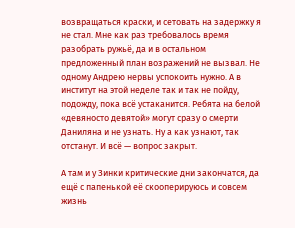возвращаться краски, и сетовать на задержку я не стал. Мне как раз требовалось время разобрать ружьё, да и в остальном предложенный план возражений не вызвал. Не одному Андрею нервы успокоить нужно. А в институт на этой неделе так и так не пойду, подожду, пока всё устаканится. Ребята на белой «девяносто девятой» могут сразу о смерти Даниляна и не узнать. Ну а как узнают, так отстанут. И всё — вопрос закрыт.

А там и у Зинки критические дни закончатся, да ещё с папенькой её скооперируюсь и совсем жизнь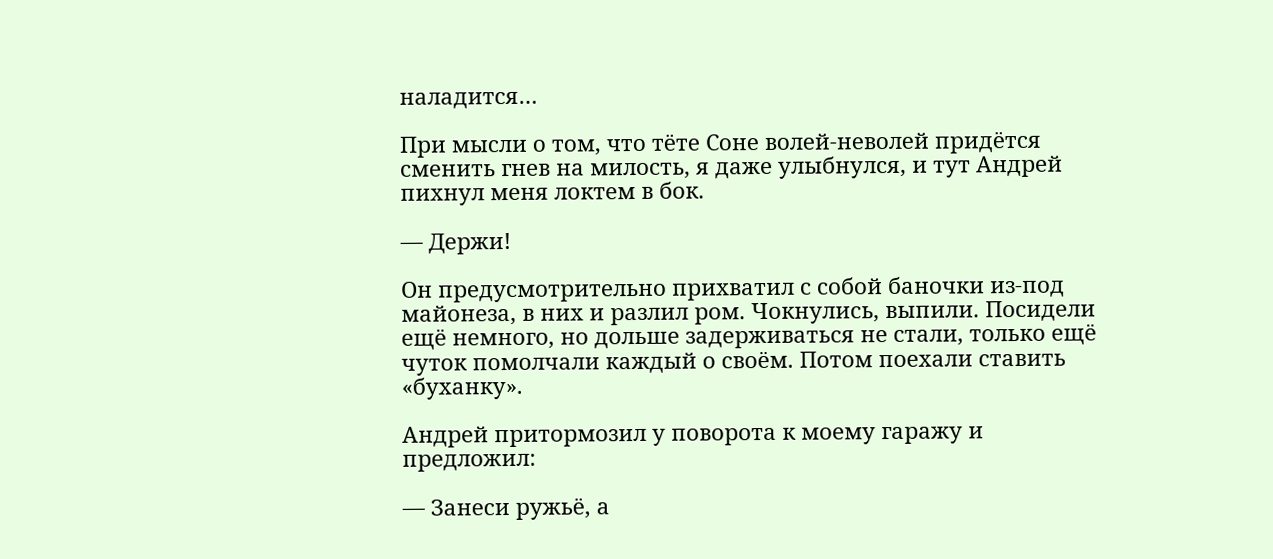наладится…

При мысли о том, что тёте Соне волей-неволей придётся сменить гнев на милость, я даже улыбнулся, и тут Андрей пихнул меня локтем в бок.

— Держи!

Он предусмотрительно прихватил с собой баночки из-под майонеза, в них и разлил ром. Чокнулись, выпили. Посидели ещё немного, но дольше задерживаться не стали, только ещё чуток помолчали каждый о своём. Потом поехали ставить «буханку».

Андрей притормозил у поворота к моему гаражу и предложил:

— Занеси ружьё, а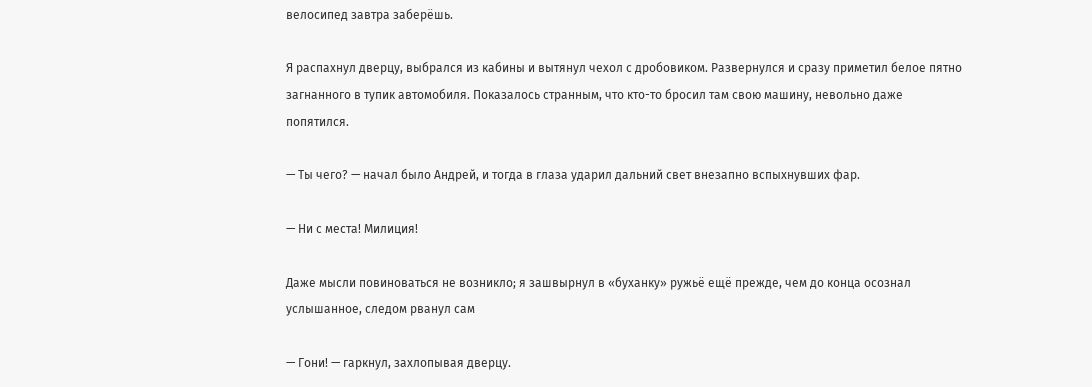велосипед завтра заберёшь.

Я распахнул дверцу, выбрался из кабины и вытянул чехол с дробовиком. Развернулся и сразу приметил белое пятно загнанного в тупик автомобиля. Показалось странным, что кто-то бросил там свою машину, невольно даже попятился.

— Ты чего? — начал было Андрей, и тогда в глаза ударил дальний свет внезапно вспыхнувших фар.

— Ни с места! Милиция!

Даже мысли повиноваться не возникло; я зашвырнул в «буханку» ружьё ещё прежде, чем до конца осознал услышанное, следом рванул сам

— Гони! — гаркнул, захлопывая дверцу.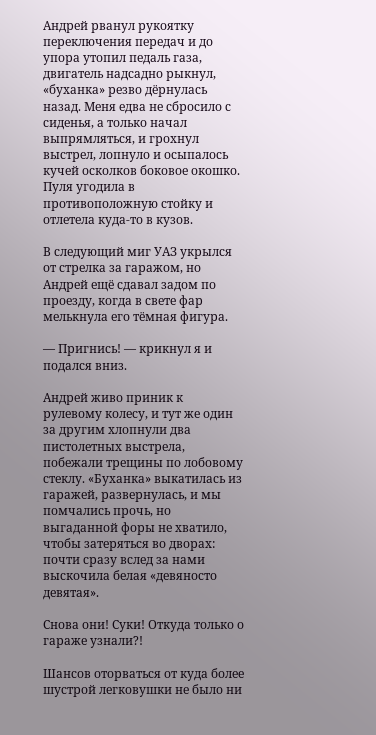Андрей рванул рукоятку переключения передач и до упора утопил педаль газа, двигатель надсадно рыкнул, «буханка» резво дёрнулась назад. Меня едва не сбросило с сиденья, а только начал выпрямляться, и грохнул выстрел, лопнуло и осыпалось кучей осколков боковое окошко. Пуля угодила в противоположную стойку и отлетела куда-то в кузов.

В следующий миг УАЗ укрылся от стрелка за гаражом, но Андрей ещё сдавал задом по проезду, когда в свете фар мелькнула его тёмная фигура.

— Пригнись! — крикнул я и подался вниз.

Андрей живо приник к рулевому колесу, и тут же один за другим хлопнули два пистолетных выстрела, побежали трещины по лобовому стеклу. «Буханка» выкатилась из гаражей, развернулась, и мы помчались прочь, но выгаданной форы не хватило, чтобы затеряться во дворах: почти сразу вслед за нами выскочила белая «девяносто девятая».

Снова они! Суки! Откуда только о гараже узнали?!

Шансов оторваться от куда более шустрой легковушки не было ни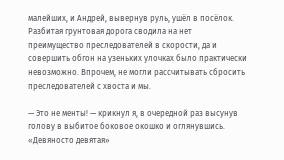малейших, и Андрей, вывернув руль, ушёл в посёлок. Разбитая грунтовая дорога сводила на нет преимущество преследователей в скорости, да и совершить обгон на узеньких улочках было практически невозможно. Впрочем, не могли рассчитывать сбросить преследователей с хвоста и мы.

— Это не менты! — крикнул я, в очередной раз высунув голову в выбитое боковое окошко и оглянувшись. «Девяносто девятая»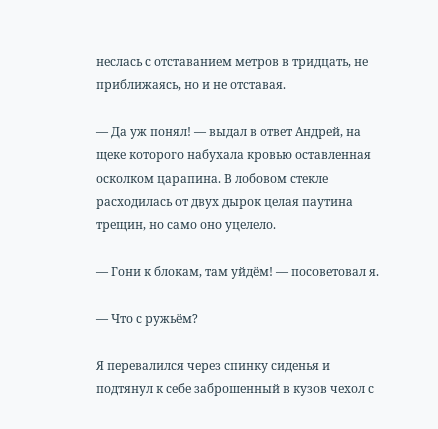неслась с отставанием метров в тридцать, не приближаясь, но и не отставая.

— Да уж понял! — выдал в ответ Андрей, на щеке которого набухала кровью оставленная осколком царапина. В лобовом стекле расходилась от двух дырок целая паутина трещин, но само оно уцелело.

— Гони к блокам, там уйдём! — посоветовал я.

— Что с ружьём?

Я перевалился через спинку сиденья и подтянул к себе заброшенный в кузов чехол с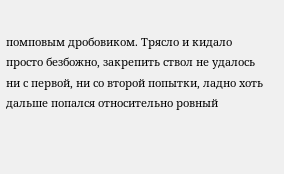помповым дробовиком. Трясло и кидало просто безбожно, закрепить ствол не удалось ни с первой, ни со второй попытки, ладно хоть дальше попался относительно ровный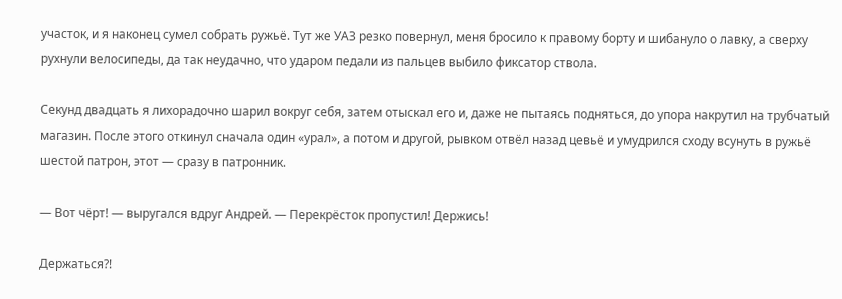участок, и я наконец сумел собрать ружьё. Тут же УАЗ резко повернул, меня бросило к правому борту и шибануло о лавку, а сверху рухнули велосипеды, да так неудачно, что ударом педали из пальцев выбило фиксатор ствола.

Секунд двадцать я лихорадочно шарил вокруг себя, затем отыскал его и, даже не пытаясь подняться, до упора накрутил на трубчатый магазин. После этого откинул сначала один «урал», а потом и другой, рывком отвёл назад цевьё и умудрился сходу всунуть в ружьё шестой патрон, этот — сразу в патронник.

— Вот чёрт! — выругался вдруг Андрей. — Перекрёсток пропустил! Держись!

Держаться?!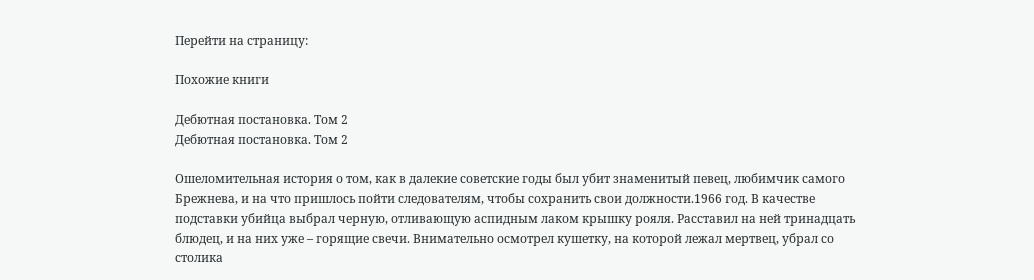Перейти на страницу:

Похожие книги

Дебютная постановка. Том 2
Дебютная постановка. Том 2

Ошеломительная история о том, как в далекие советские годы был убит знаменитый певец, любимчик самого Брежнева, и на что пришлось пойти следователям, чтобы сохранить свои должности.1966 год. В качестве подставки убийца выбрал черную, отливающую аспидным лаком крышку рояля. Расставил на ней тринадцать блюдец, и на них уже – горящие свечи. Внимательно осмотрел кушетку, на которой лежал мертвец, убрал со столика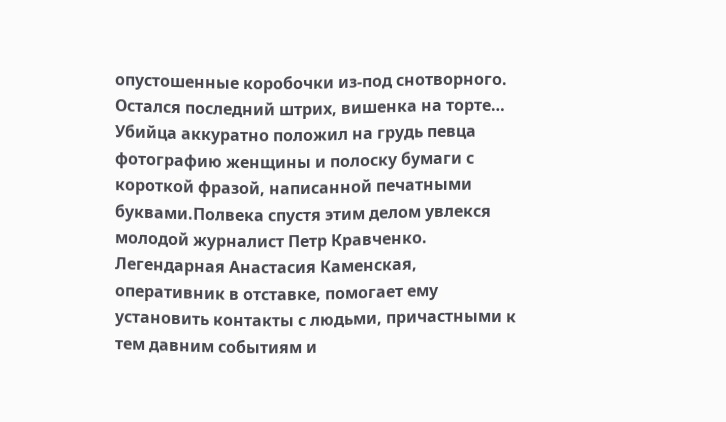опустошенные коробочки из-под снотворного. Остался последний штрих, вишенка на торте… Убийца аккуратно положил на грудь певца фотографию женщины и полоску бумаги с короткой фразой, написанной печатными буквами.Полвека спустя этим делом увлекся молодой журналист Петр Кравченко. Легендарная Анастасия Каменская, оперативник в отставке, помогает ему установить контакты с людьми, причастными к тем давним событиям и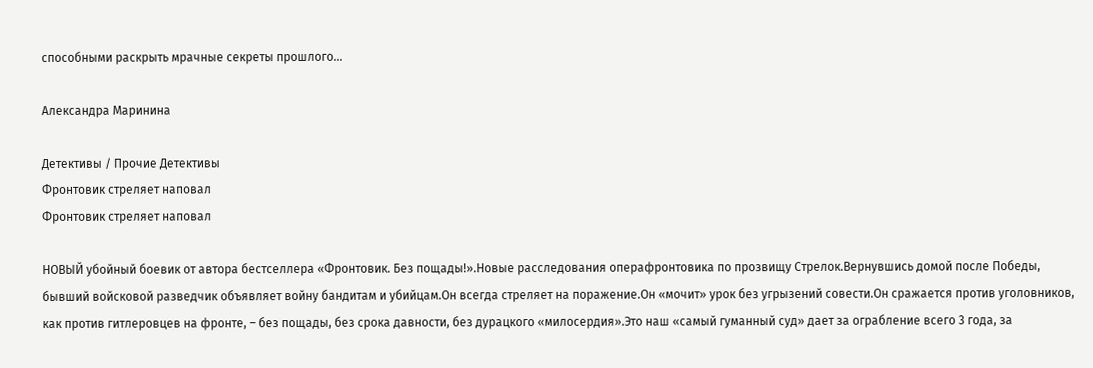способными раскрыть мрачные секреты прошлого…

Александра Маринина

Детективы / Прочие Детективы
Фронтовик стреляет наповал
Фронтовик стреляет наповал

НОВЫЙ убойный боевик от автора бестселлера «Фронтовик. Без пощады!».Новые расследования операфронтовика по прозвищу Стрелок.Вернувшись домой после Победы, бывший войсковой разведчик объявляет войну бандитам и убийцам.Он всегда стреляет на поражение.Он «мочит» урок без угрызений совести.Он сражается против уголовников, как против гитлеровцев на фронте, – без пощады, без срока давности, без дурацкого «милосердия».Это наш «самый гуманный суд» дает за ограбление всего 3 года, за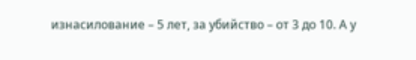изнасилование – 5 лет, за убийство – от 3 до 10. А у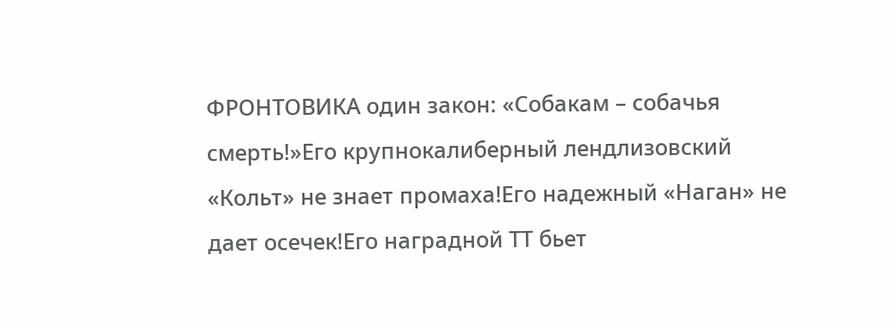ФРОНТОВИКА один закон: «Собакам – собачья смерть!»Его крупнокалиберный лендлизовский «Кольт» не знает промаха!Его надежный «Наган» не дает осечек!Его наградной ТТ бьет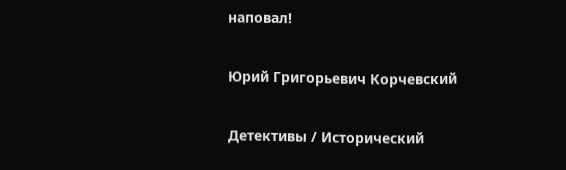наповал!

Юрий Григорьевич Корчевский

Детективы / Исторический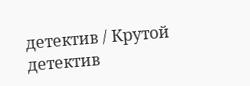детектив / Крутой детектив